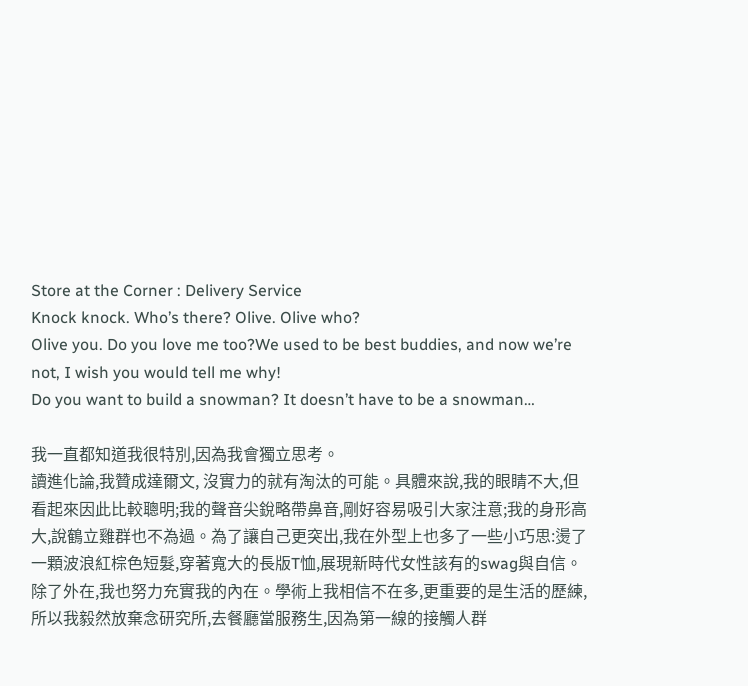Store at the Corner : Delivery Service
Knock knock. Who’s there? Olive. Olive who?
Olive you. Do you love me too?We used to be best buddies, and now we’re not, I wish you would tell me why!
Do you want to build a snowman? It doesn’t have to be a snowman…

我一直都知道我很特別,因為我會獨立思考。
讀進化論,我贊成達爾文, 沒實力的就有淘汰的可能。具體來說,我的眼睛不大,但看起來因此比較聰明;我的聲音尖銳略帶鼻音,剛好容易吸引大家注意;我的身形高大,說鶴立雞群也不為過。為了讓自己更突出,我在外型上也多了一些小巧思:燙了一顆波浪紅棕色短髮,穿著寬大的長版T恤,展現新時代女性該有的swag與自信。
除了外在,我也努力充實我的內在。學術上我相信不在多,更重要的是生活的歷練,所以我毅然放棄念研究所,去餐廳當服務生,因為第一線的接觸人群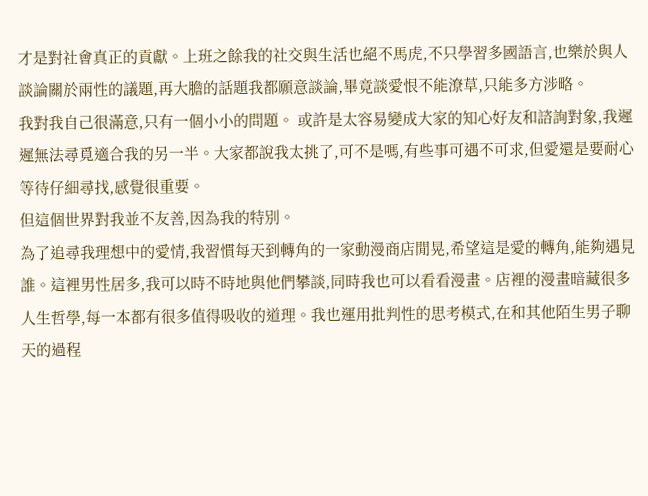才是對社會真正的貢獻。上班之餘我的社交與生活也絕不馬虎,不只學習多國語言,也樂於與人談論關於兩性的議題,再大膽的話題我都願意談論,畢竟談愛恨不能潦草,只能多方涉略。
我對我自己很滿意,只有一個小小的問題。 或許是太容易變成大家的知心好友和諮詢對象,我遲遲無法尋覓適合我的另一半。大家都說我太挑了,可不是嗎,有些事可遇不可求,但愛還是要耐心等待仔細尋找,感覺很重要。
但這個世界對我並不友善,因為我的特別。
為了追尋我理想中的愛情,我習慣每天到轉角的一家動漫商店閒晃,希望這是愛的轉角,能夠遇見誰。這裡男性居多,我可以時不時地與他們攀談,同時我也可以看看漫畫。店裡的漫畫暗藏很多人生哲學,每一本都有很多值得吸收的道理。我也運用批判性的思考模式,在和其他陌生男子聊天的過程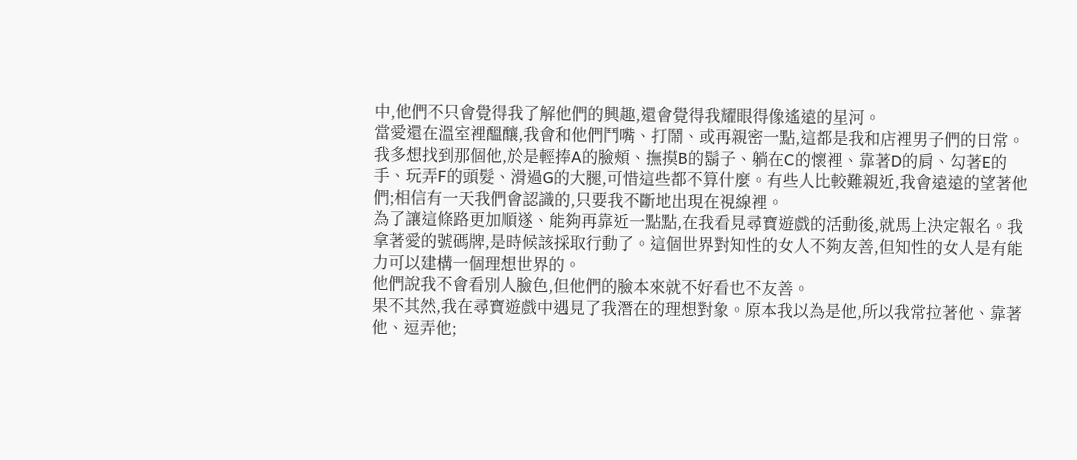中,他們不只會覺得我了解他們的興趣,還會覺得我耀眼得像遙遠的星河。
當愛還在溫室裡醞釀,我會和他們鬥嘴、打鬧、或再親密一點,這都是我和店裡男子們的日常。我多想找到那個他,於是輕捧A的臉頰、撫摸B的鬍子、躺在C的懷裡、靠著D的肩、勾著E的手、玩弄F的頭髮、滑過G的大腿,可惜這些都不算什麼。有些人比較難親近,我會遠遠的望著他們;相信有一天我們會認識的,只要我不斷地出現在視線裡。
為了讓這條路更加順遂、能夠再靠近一點點,在我看見尋寶遊戲的活動後,就馬上決定報名。我拿著愛的號碼牌,是時候該採取行動了。這個世界對知性的女人不夠友善,但知性的女人是有能力可以建構一個理想世界的。
他們說我不會看別人臉色,但他們的臉本來就不好看也不友善。
果不其然,我在尋寶遊戲中遇見了我潛在的理想對象。原本我以為是他,所以我常拉著他、靠著他、逗弄他;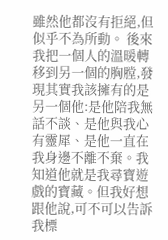雖然他都沒有拒絕,但似乎不為所動。 後來我把一個人的溫暖轉移到另一個的胸膛,發現其實我該擁有的是另一個他:是他陪我無話不談、是他與我心有靈犀、是他一直在我身邊不離不棄。我知道他就是我尋寶遊戲的寶藏。但我好想跟他說,可不可以告訴我標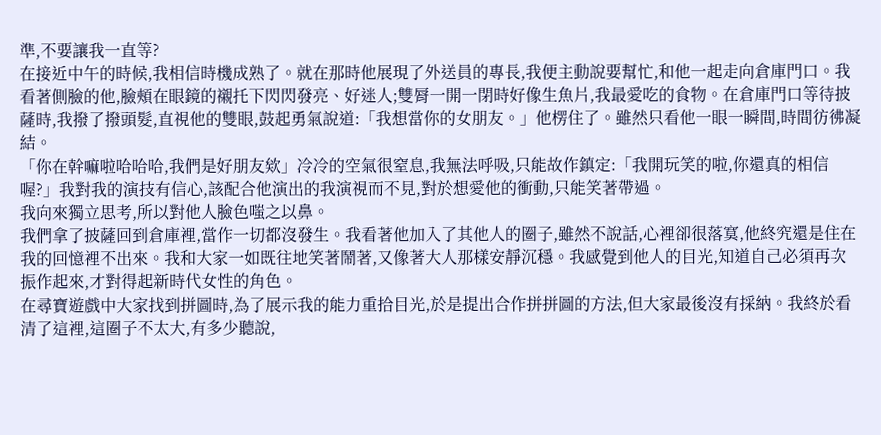準,不要讓我一直等?
在接近中午的時候,我相信時機成熟了。就在那時他展現了外送員的專長,我便主動說要幫忙,和他一起走向倉庫門口。我看著側臉的他,臉頰在眼鏡的襯托下閃閃發亮、好迷人;雙脣一開一閉時好像生魚片,我最愛吃的食物。在倉庫門口等待披薩時,我撥了撥頭髮,直視他的雙眼,鼓起勇氣說道:「我想當你的女朋友。」他楞住了。雖然只看他一眼一瞬間,時間彷彿凝結。
「你在幹嘛啦哈哈哈,我們是好朋友欸」冷冷的空氣很窒息,我無法呼吸,只能故作鎮定:「我開玩笑的啦,你還真的相信喔?」我對我的演技有信心,該配合他演出的我演視而不見,對於想愛他的衝動,只能笑著帶過。
我向來獨立思考,所以對他人臉色嗤之以鼻。
我們拿了披薩回到倉庫裡,當作一切都沒發生。我看著他加入了其他人的圈子,雖然不說話,心裡卻很落寞,他終究還是住在我的回憶裡不出來。我和大家一如既往地笑著鬧著,又像著大人那樣安靜沉穩。我感覺到他人的目光,知道自己必須再次振作起來,才對得起新時代女性的角色。
在尋寶遊戲中大家找到拼圖時,為了展示我的能力重拾目光,於是提出合作拼拼圖的方法,但大家最後沒有採納。我終於看清了這裡,這圈子不太大,有多少聽說,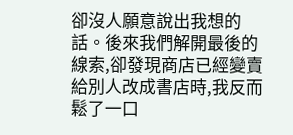卻沒人願意說出我想的話。後來我們解開最後的線索,卻發現商店已經變賣給別人改成書店時,我反而鬆了一口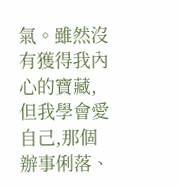氣。雖然沒有獲得我內心的寶藏,但我學會愛自己,那個辦事俐落、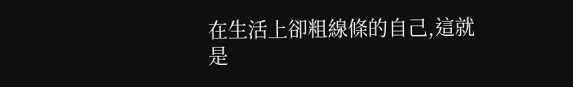在生活上卻粗線條的自己,這就是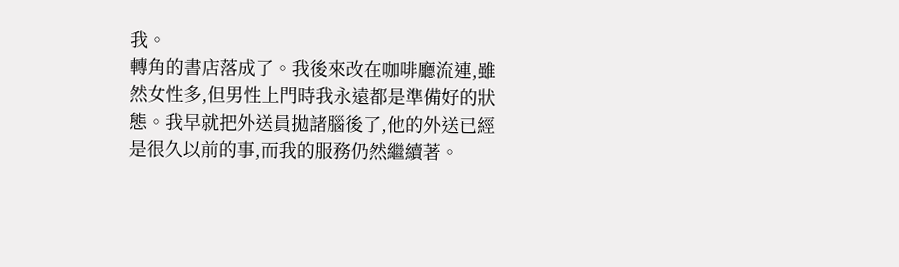我。
轉角的書店落成了。我後來改在咖啡廳流連,雖然女性多,但男性上門時我永遠都是準備好的狀態。我早就把外送員拋諸腦後了,他的外送已經是很久以前的事,而我的服務仍然繼續著。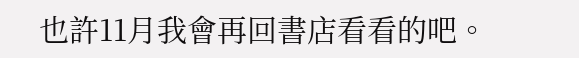也許11月我會再回書店看看的吧。